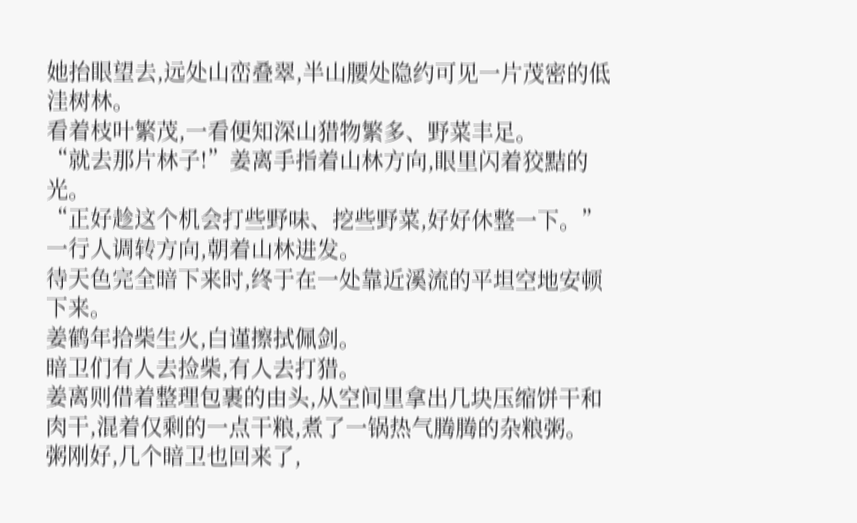她抬眼望去,远处山峦叠翠,半山腰处隐约可见一片茂密的低洼树林。
看着枝叶繁茂,一看便知深山猎物繁多、野菜丰足。
“就去那片林子!”姜离手指着山林方向,眼里闪着狡黠的光。
“正好趁这个机会打些野味、挖些野菜,好好休整一下。”
一行人调转方向,朝着山林进发。
待天色完全暗下来时,终于在一处靠近溪流的平坦空地安顿下来。
姜鹤年拾柴生火,白谨擦拭佩剑。
暗卫们有人去捡柴,有人去打猎。
姜离则借着整理包裹的由头,从空间里拿出几块压缩饼干和肉干,混着仅剩的一点干粮,煮了一锅热气腾腾的杂粮粥。
粥刚好,几个暗卫也回来了,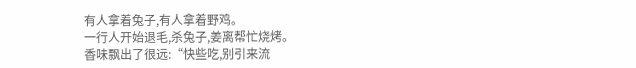有人拿着兔子,有人拿着野鸡。
一行人开始退毛,杀兔子,姜离帮忙烧烤。
香味飘出了很远:“快些吃,别引来流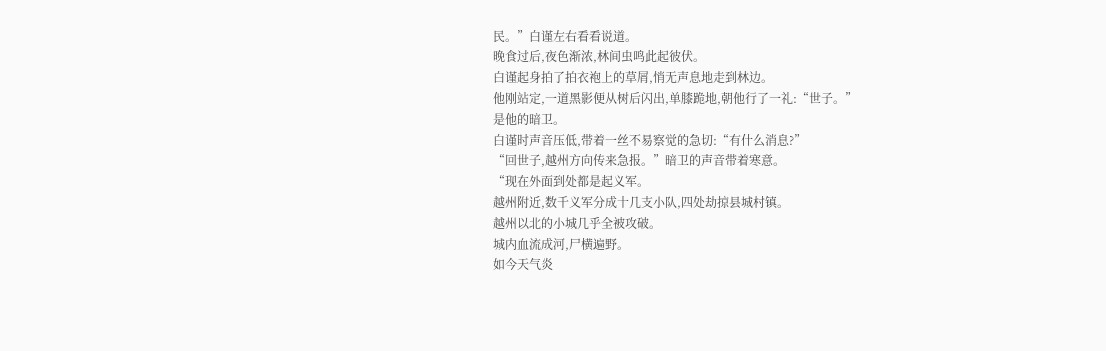民。”白谨左右看看说道。
晚食过后,夜色渐浓,林间虫鸣此起彼伏。
白谨起身拍了拍衣袍上的草屑,悄无声息地走到林边。
他刚站定,一道黑影便从树后闪出,单膝跪地,朝他行了一礼:“世子。”
是他的暗卫。
白谨时声音压低,带着一丝不易察觉的急切:“有什么消息?”
“回世子,越州方向传来急报。”暗卫的声音带着寒意。
“现在外面到处都是起义军。
越州附近,数千义军分成十几支小队,四处劫掠县城村镇。
越州以北的小城几乎全被攻破。
城内血流成河,尸横遍野。
如今天气炎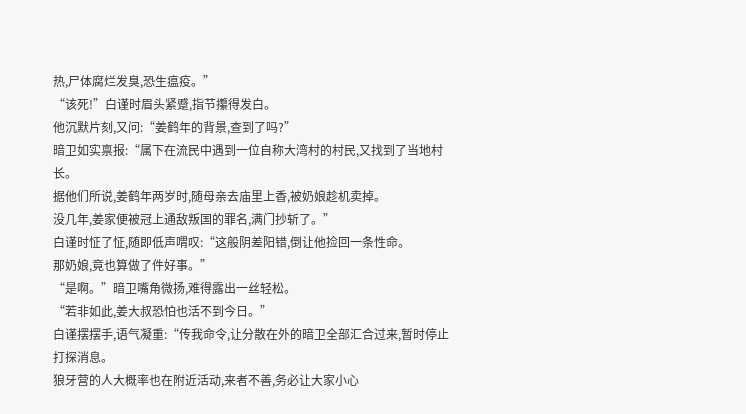热,尸体腐烂发臭,恐生瘟疫。”
“该死!”白谨时眉头紧蹙,指节攥得发白。
他沉默片刻,又问:“姜鹤年的背景,查到了吗?”
暗卫如实禀报:“属下在流民中遇到一位自称大湾村的村民,又找到了当地村长。
据他们所说,姜鹤年两岁时,随母亲去庙里上香,被奶娘趁机卖掉。
没几年,姜家便被冠上通敌叛国的罪名,满门抄斩了。”
白谨时怔了怔,随即低声喟叹:“这般阴差阳错,倒让他捡回一条性命。
那奶娘,竟也算做了件好事。”
“是啊。”暗卫嘴角微扬,难得露出一丝轻松。
“若非如此,姜大叔恐怕也活不到今日。”
白谨摆摆手,语气凝重:“传我命令,让分散在外的暗卫全部汇合过来,暂时停止打探消息。
狼牙营的人大概率也在附近活动,来者不善,务必让大家小心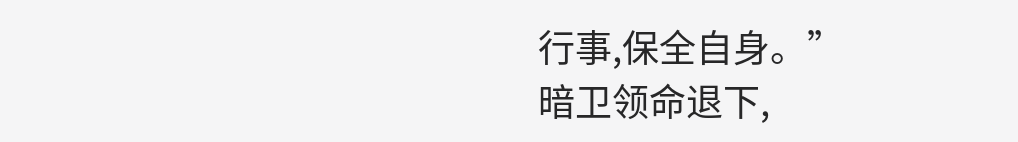行事,保全自身。”
暗卫领命退下,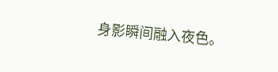身影瞬间融入夜色。